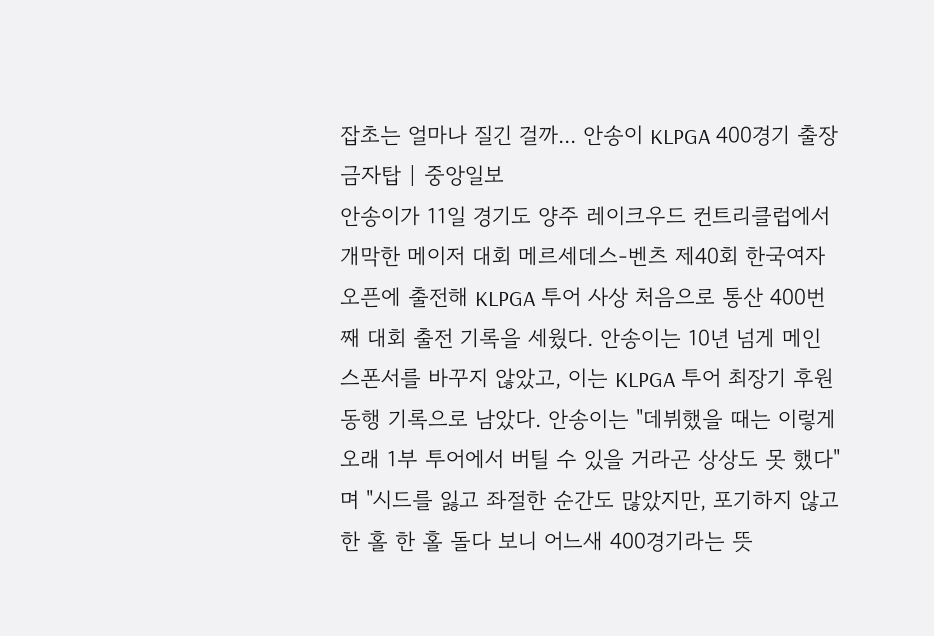잡초는 얼마나 질긴 걸까... 안송이 KLPGA 400경기 출장 금자탑 | 중앙일보
안송이가 11일 경기도 양주 레이크우드 컨트리클럽에서 개막한 메이저 대회 메르세데스-벤츠 제40회 한국여자오픈에 출전해 KLPGA 투어 사상 처음으로 통산 400번째 대회 출전 기록을 세웠다. 안송이는 10년 넘게 메인 스폰서를 바꾸지 않았고, 이는 KLPGA 투어 최장기 후원 동행 기록으로 남았다. 안송이는 "데뷔했을 때는 이렇게 오래 1부 투어에서 버틸 수 있을 거라곤 상상도 못 했다"며 "시드를 잃고 좌절한 순간도 많았지만, 포기하지 않고 한 홀 한 홀 돌다 보니 어느새 400경기라는 뜻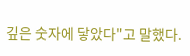깊은 숫자에 닿았다"고 말했다.